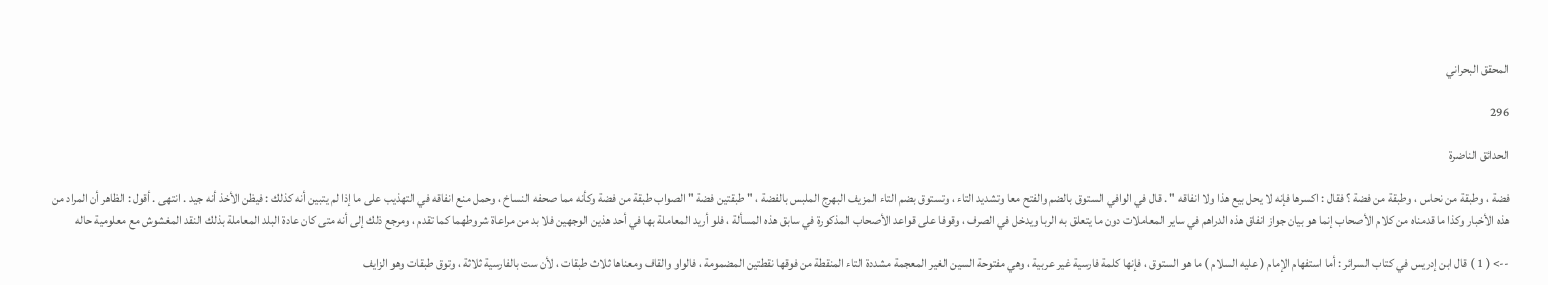المحقق البحراني

296

الحدائق الناضرة

فضة ، وطبقة من نحاس ، وطبقة من فضة ؟ فقال : اكسرها فإنه لا يحل بيع هذا ولا انفاقه " . قال في الوافي الستوق بالضم والفتح معا وتشديد التاء ، وتستوق بضم التاء المزيف البهرج الملبس بالفضة ، " طبقتين فضة " الصواب طبقة من فضة وكأنه مما صحفه النساخ ، وحمل منع انفاقه في التهذيب على ما إذا لم يتبين أنه كذلك : فيظن الأخذ أنه جيد . انتهى . أقول : الظاهر أن المراد من هذه الأخبار وكذا ما قدمناه من كلام الأصحاب إنما هو بيان جواز انفاق هذه الدراهم في ساير المعاملات دون ما يتعلق به الربا ويدخل في الصرف ، وقوفا على قواعد الأصحاب المذكورة في سابق هذه المسألة ، فلو أريد المعاملة بها في أحد هذين الوجهين فلا بد من مراعاة شروطهما كما تقدم ، ومرجع ذلك إلى أنه متى كان عادة البلد المعاملة بذلك النقد المغشوش مع معلومية حاله

--> ( 1 ) قال ابن إدريس في كتاب السرائر : أما استفهام الإمام ( عليه السلام ) ما هو الستوق ، فإنها كلمة فارسية غير عربية ، وهي مفتوحة السين الغير المعجمة مشددة التاء المنقطة من فوقها نقطتين المضمومة ، فالواو والقاف ومعناها ثلاث طبقات ، لأن ست بالفارسية ثلاثة ، وتوق طبقات وهو الزايف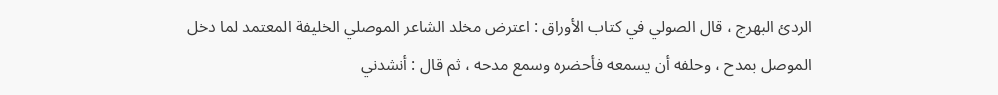الردئ البهرج ، قال الصولي في كتاب الأوراق : اعترض مخلد الشاعر الموصلي الخليفة المعتمد لما دخل الموصل بمدح ، وحلفه أن يسمعه فأحضره وسمع مدحه ، ثم قال : أنشدني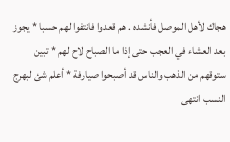هجاك لأهل الموصل فأنشده . هم قعدوا فانتفوا لهم حسبا * يجوز بعد العشاء في العجب حتى إذا ما الصباح لاح لهم * تبين ستوقهم من الذهب والناس قد أصبحوا صيارفة * أعلم شئ لبهرج النسب انتهى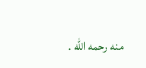منه رحمه الله .